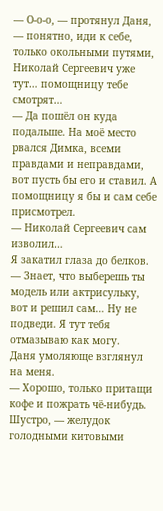— О-о-о, — протянул Даня, — понятно, иди к себе, только окольными путями, Николай Сергеевич уже тут… помощницу тебе смотрят…
— Да пошёл он куда подальше. На моё место рвался Димка, всеми правдами и неправдами, вот пусть бы его и ставил. А помощницу я бы и сам себе присмотрел.
— Николай Сергеевич сам изволил…
Я закатил глаза до белков.
— Знает, что выберешь ты модель или актрисульку, вот и решил сам… Ну не подведи. Я тут тебя отмазываю как могу.
Даня умоляюще взглянул на меня.
— Хорошо, только притащи кофе и пожрать чё-нибудь. Шустро, — желудок голодными китовыми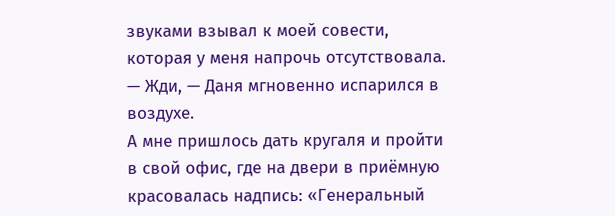звуками взывал к моей совести, которая у меня напрочь отсутствовала.
— Жди, — Даня мгновенно испарился в воздухе.
А мне пришлось дать кругаля и пройти в свой офис, где на двери в приёмную красовалась надпись: «Генеральный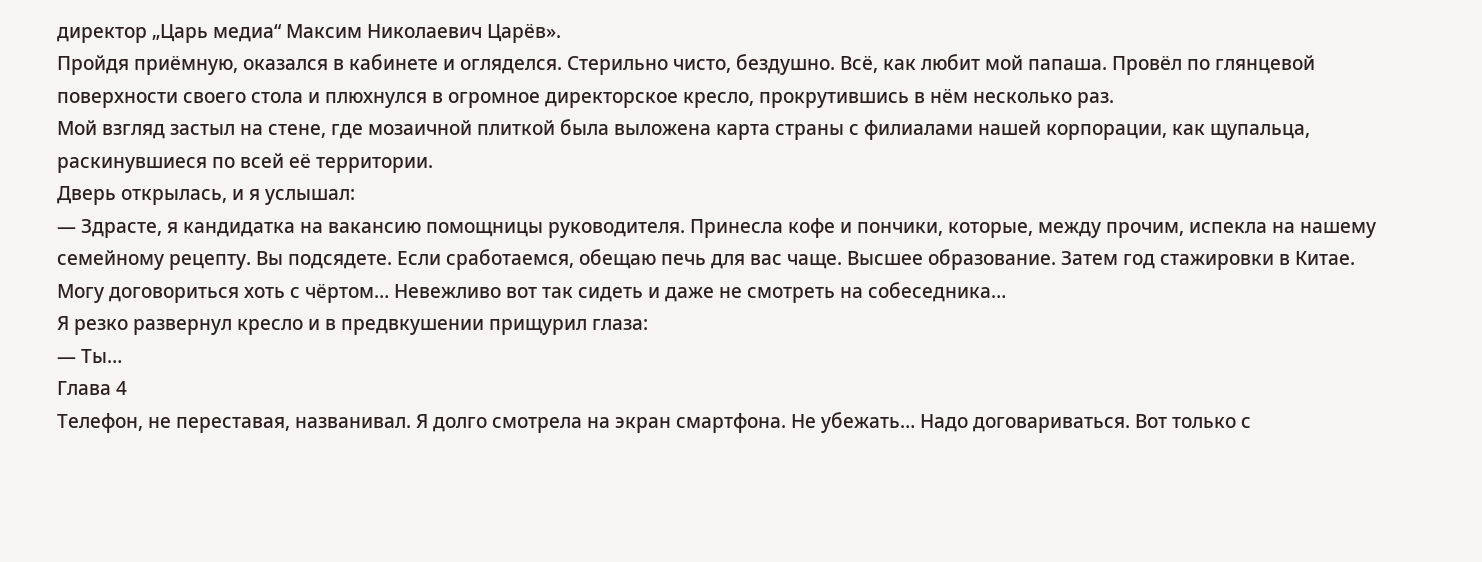директор „Царь медиа“ Максим Николаевич Царёв».
Пройдя приёмную, оказался в кабинете и огляделся. Стерильно чисто, бездушно. Всё, как любит мой папаша. Провёл по глянцевой поверхности своего стола и плюхнулся в огромное директорское кресло, прокрутившись в нём несколько раз.
Мой взгляд застыл на стене, где мозаичной плиткой была выложена карта страны с филиалами нашей корпорации, как щупальца, раскинувшиеся по всей её территории.
Дверь открылась, и я услышал:
— Здрасте, я кандидатка на вакансию помощницы руководителя. Принесла кофе и пончики, которые, между прочим, испекла на нашему семейному рецепту. Вы подсядете. Если сработаемся, обещаю печь для вас чаще. Высшее образование. Затем год стажировки в Китае. Могу договориться хоть с чёртом… Невежливо вот так сидеть и даже не смотреть на собеседника…
Я резко развернул кресло и в предвкушении прищурил глаза:
— Ты…
Глава 4
Телефон, не переставая, названивал. Я долго смотрела на экран смартфона. Не убежать… Надо договариваться. Вот только с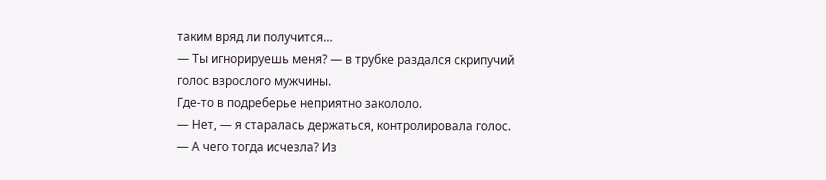таким вряд ли получится…
— Ты игнорируешь меня? — в трубке раздался скрипучий голос взрослого мужчины.
Где-то в подреберье неприятно закололо.
— Нет, — я старалась держаться, контролировала голос.
— А чего тогда исчезла? Из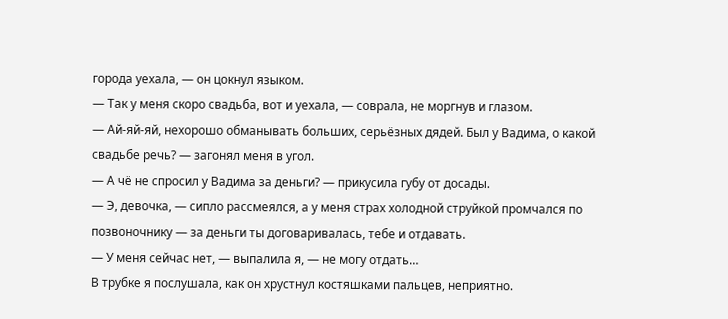города уехала, — он цокнул языком.
— Так у меня скоро свадьба, вот и уехала, — соврала, не моргнув и глазом.
— Ай-яй-яй, нехорошо обманывать больших, серьёзных дядей. Был у Вадима, о какой свадьбе речь? — загонял меня в угол.
— А чё не спросил у Вадима за деньги? — прикусила губу от досады.
— Э, девочка, — сипло рассмеялся, а у меня страх холодной струйкой промчался по позвоночнику — за деньги ты договаривалась, тебе и отдавать.
— У меня сейчас нет, — выпалила я, — не могу отдать…
В трубке я послушала, как он хрустнул костяшками пальцев, неприятно.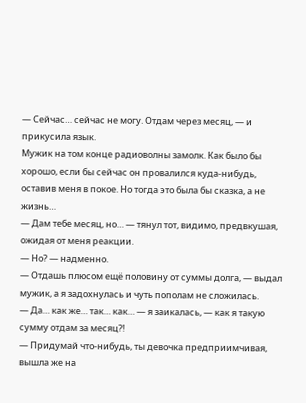— Сейчас… сейчас не могу. Отдам через месяц, — и прикусила язык.
Мужик на том конце радиоволны замолк. Как было бы хорошо, если бы сейчас он провалился куда-нибудь, оставив меня в покое. Но тогда это была бы сказка, а не жизнь…
— Дам тебе месяц, но… — тянул тот, видимо, предвкушая, ожидая от меня реакции.
— Но? — надменно.
— Отдашь плюсом ещё половину от суммы долга, — выдал мужик, а я задохнулась и чуть пополам не сложилась.
— Да… как же… так… как… — я заикалась, — как я такую сумму отдам за месяц?!
— Придумай что-нибудь, ты девочка предприимчивая, вышла же на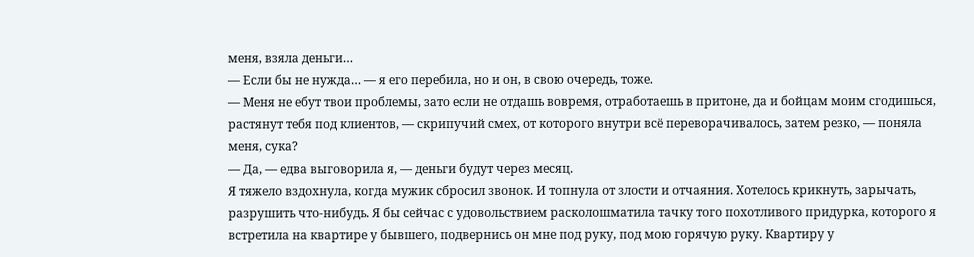меня, взяла деньги…
— Если бы не нужда… — я его перебила, но и он, в свою очередь, тоже.
— Меня не ебут твои проблемы, зато если не отдашь вовремя, отработаешь в притоне, да и бойцам моим сгодишься, растянут тебя под клиентов, — скрипучий смех, от которого внутри всё переворачивалось, затем резко, — поняла меня, сука?
— Да, — едва выговорила я, — деньги будут через месяц.
Я тяжело вздохнула, когда мужик сбросил звонок. И топнула от злости и отчаяния. Хотелось крикнуть, зарычать, разрушить что-нибудь. Я бы сейчас с удовольствием расколошматила тачку того похотливого придурка, которого я встретила на квартире у бывшего, подвернись он мне под руку, под мою горячую руку. Квартиру у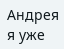Андрея я уже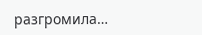разгромила…